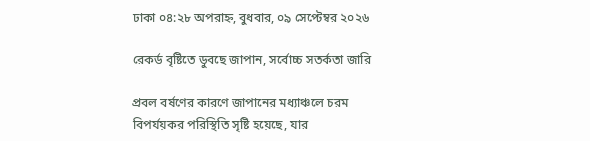ঢাকা ০৪:২৮ অপরাহ্ন, বুধবার, ০৯ সেপ্টেম্বর ২০২৬

রেকর্ড বৃষ্টিতে ডুবছে জাপান, সর্বোচ্চ সতর্কতা জারি

প্রবল বর্ষণের কারণে জাপানের মধ্যাঞ্চলে চরম বিপর্যয়কর পরিস্থিতি সৃষ্টি হয়েছে, যার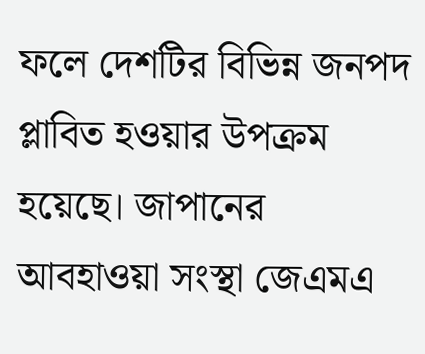ফলে দেশটির বিভিন্ন জনপদ প্লাবিত হওয়ার উপক্রম হয়েছে। জাপানের আবহাওয়া সংস্থা জেএমএ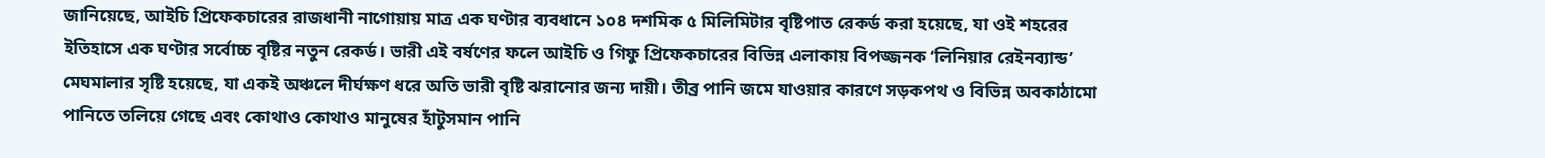জানিয়েছে, আইচি প্রিফেকচারের রাজধানী নাগোয়ায় মাত্র এক ঘণ্টার ব্যবধানে ১০৪ দশমিক ৫ মিলিমিটার বৃষ্টিপাত রেকর্ড করা হয়েছে, যা ওই শহরের ইতিহাসে এক ঘণ্টার সর্বোচ্চ বৃষ্টির নতুন রেকর্ড। ভারী এই বর্ষণের ফলে আইচি ও গিফু প্রিফেকচারের বিভিন্ন এলাকায় বিপজ্জনক ‘লিনিয়ার রেইনব্যান্ড’ মেঘমালার সৃষ্টি হয়েছে, যা একই অঞ্চলে দীর্ঘক্ষণ ধরে অতি ভারী বৃষ্টি ঝরানোর জন্য দায়ী। তীব্র পানি জমে যাওয়ার কারণে সড়কপথ ও বিভিন্ন অবকাঠামো পানিতে তলিয়ে গেছে এবং কোথাও কোথাও মানুষের হাঁটুসমান পানি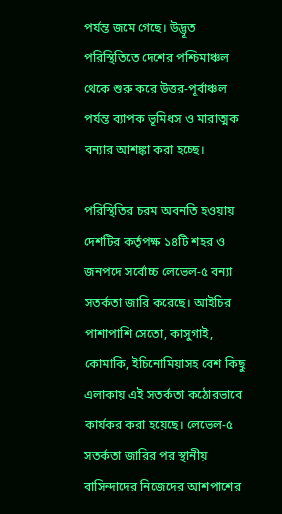পর্যন্ত জমে গেছে। উদ্ভূত পরিস্থিতিতে দেশের পশ্চিমাঞ্চল থেকে শুরু করে উত্তর-পূর্বাঞ্চল পর্যন্ত ব্যাপক ভূমিধস ও মারাত্মক বন্যার আশঙ্কা করা হচ্ছে।

পরিস্থিতির চরম অবনতি হওয়ায় দেশটির কর্তৃপক্ষ ১৪টি শহর ও জনপদে সর্বোচ্চ লেভেল-৫ বন্যা সতর্কতা জারি করেছে। আইচির পাশাপাশি সেতো, কাসুগাই, কোমাকি, ইচিনোমিয়াসহ বেশ কিছু এলাকায় এই সতর্কতা কঠোরভাবে কার্যকর করা হয়েছে। লেভেল-৫ সতর্কতা জারির পর স্থানীয় বাসিন্দাদের নিজেদের আশপাশের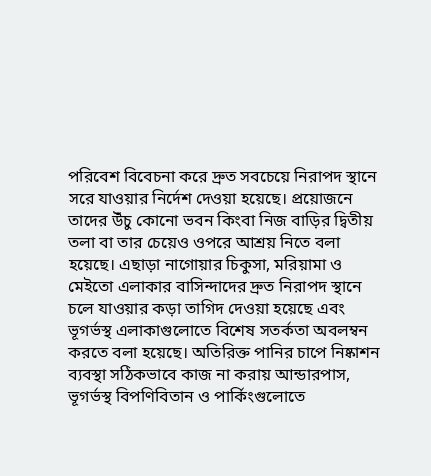পরিবেশ বিবেচনা করে দ্রুত সবচেয়ে নিরাপদ স্থানে সরে যাওয়ার নির্দেশ দেওয়া হয়েছে। প্রয়োজনে তাদের উঁচু কোনো ভবন কিংবা নিজ বাড়ির দ্বিতীয় তলা বা তার চেয়েও ওপরে আশ্রয় নিতে বলা হয়েছে। এছাড়া নাগোয়ার চিকুসা, মরিয়ামা ও মেইতো এলাকার বাসিন্দাদের দ্রুত নিরাপদ স্থানে চলে যাওয়ার কড়া তাগিদ দেওয়া হয়েছে এবং ভূগর্ভস্থ এলাকাগুলোতে বিশেষ সতর্কতা অবলম্বন করতে বলা হয়েছে। অতিরিক্ত পানির চাপে নিষ্কাশন ব্যবস্থা সঠিকভাবে কাজ না করায় আন্ডারপাস, ভূগর্ভস্থ বিপণিবিতান ও পার্কিংগুলোতে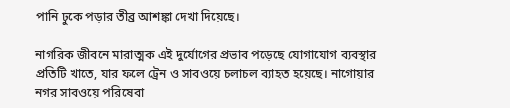পানি ঢুকে পড়ার তীব্র আশঙ্কা দেখা দিয়েছে।

নাগরিক জীবনে মারাত্মক এই দুর্যোগের প্রভাব পড়েছে যোগাযোগ ব্যবস্থার প্রতিটি খাতে, যার ফলে ট্রেন ও সাবওয়ে চলাচল ব্যাহত হয়েছে। নাগোয়ার নগর সাবওয়ে পরিষেবা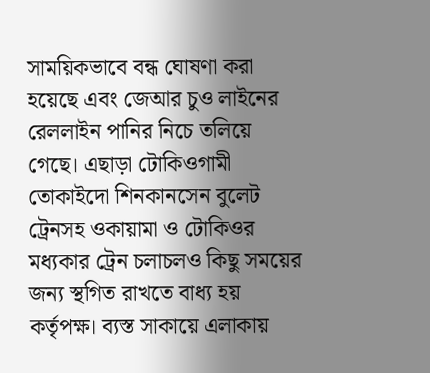সাময়িকভাবে বন্ধ ঘোষণা করা হয়েছে এবং জেআর চুও লাইনের রেললাইন পানির নিচে তলিয়ে গেছে। এছাড়া টোকিওগামী তোকাইদো শিনকানসেন বুলেট ট্রেনসহ ওকায়ামা ও টোকিওর মধ্যকার ট্রেন চলাচলও কিছু সময়ের জন্য স্থগিত রাখতে বাধ্য হয় কর্তৃপক্ষ। ব্যস্ত সাকায়ে এলাকায়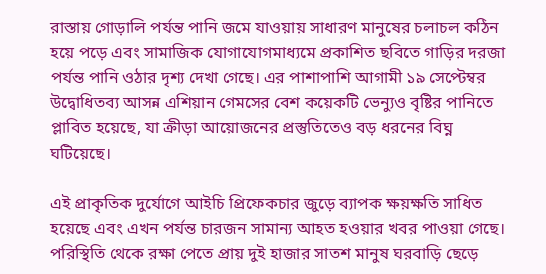রাস্তায় গোড়ালি পর্যন্ত পানি জমে যাওয়ায় সাধারণ মানুষের চলাচল কঠিন হয়ে পড়ে এবং সামাজিক যোগাযোগমাধ্যমে প্রকাশিত ছবিতে গাড়ির দরজা পর্যন্ত পানি ওঠার দৃশ্য দেখা গেছে। এর পাশাপাশি আগামী ১৯ সেপ্টেম্বর উদ্বোধিতব্য আসন্ন এশিয়ান গেমসের বেশ কয়েকটি ভেন্যুও বৃষ্টির পানিতে প্লাবিত হয়েছে, যা ক্রীড়া আয়োজনের প্রস্তুতিতেও বড় ধরনের বিঘ্ন ঘটিয়েছে।

এই প্রাকৃতিক দুর্যোগে আইচি প্রিফেকচার জুড়ে ব্যাপক ক্ষয়ক্ষতি সাধিত হয়েছে এবং এখন পর্যন্ত চারজন সামান্য আহত হওয়ার খবর পাওয়া গেছে। পরিস্থিতি থেকে রক্ষা পেতে প্রায় দুই হাজার সাতশ মানুষ ঘরবাড়ি ছেড়ে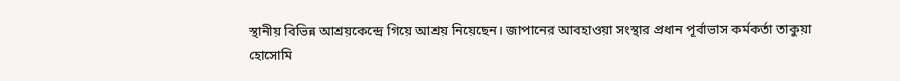স্থানীয় বিভিন্ন আশ্রয়কেন্দ্রে গিয়ে আশ্রয় নিয়েছেন। জাপানের আবহাওয়া সংস্থার প্রধান পূর্বাভাস কর্মকর্তা তাকুয়া হোসোমি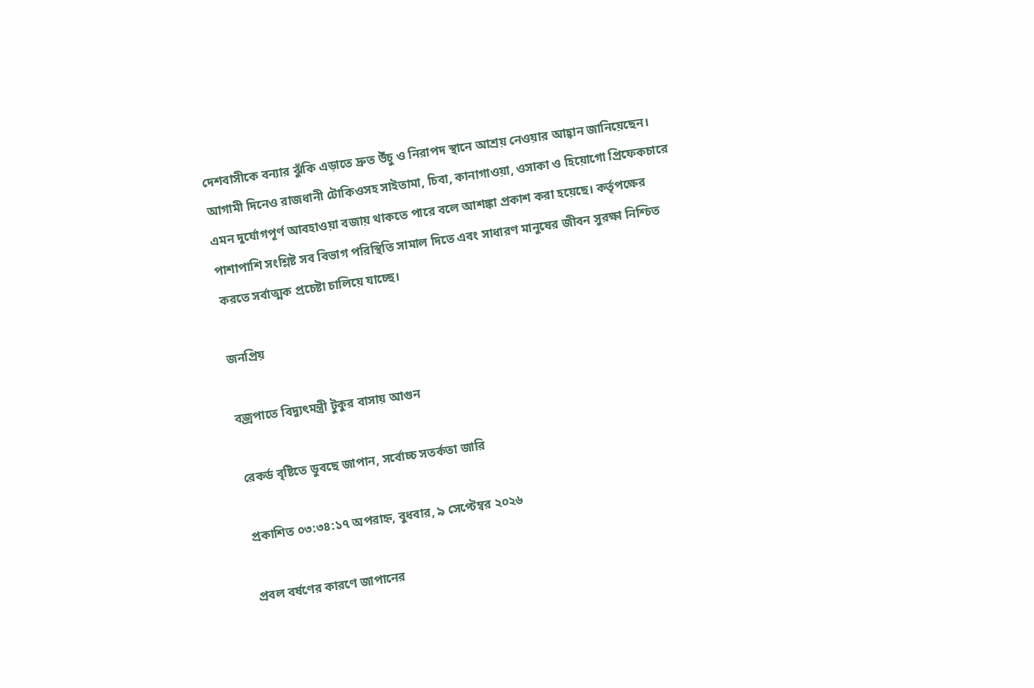দেশবাসীকে বন্যার ঝুঁকি এড়াতে দ্রুত উঁচু ও নিরাপদ স্থানে আশ্রয় নেওয়ার আহ্বান জানিয়েছেন। আগামী দিনেও রাজধানী টোকিওসহ সাইতামা, চিবা, কানাগাওয়া, ওসাকা ও হিয়োগো প্রিফেকচারে এমন দুর্যোগপূর্ণ আবহাওয়া বজায় থাকতে পারে বলে আশঙ্কা প্রকাশ করা হয়েছে। কর্তৃপক্ষের পাশাপাশি সংশ্লিষ্ট সব বিভাগ পরিস্থিতি সামাল দিতে এবং সাধারণ মানুষের জীবন সুরক্ষা নিশ্চিত করতে সর্বাত্মক প্রচেষ্টা চালিয়ে যাচ্ছে।

জনপ্রিয়

বজ্রপাতে বিদ্যুৎমন্ত্রী টুকুর বাসায় আগুন

রেকর্ড বৃষ্টিতে ডুবছে জাপান, সর্বোচ্চ সতর্কতা জারি

প্রকাশিত ০৩:৩৪:১৭ অপরাহ্ন, বুধবার, ৯ সেপ্টেম্বর ২০২৬

প্রবল বর্ষণের কারণে জাপানের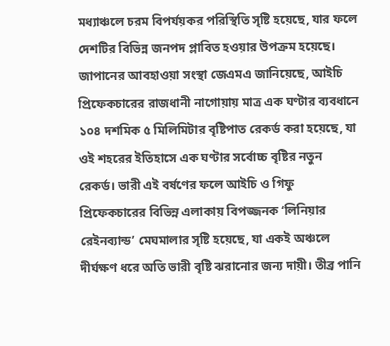মধ্যাঞ্চলে চরম বিপর্যয়কর পরিস্থিতি সৃষ্টি হয়েছে, যার ফলে দেশটির বিভিন্ন জনপদ প্লাবিত হওয়ার উপক্রম হয়েছে। জাপানের আবহাওয়া সংস্থা জেএমএ জানিয়েছে, আইচি প্রিফেকচারের রাজধানী নাগোয়ায় মাত্র এক ঘণ্টার ব্যবধানে ১০৪ দশমিক ৫ মিলিমিটার বৃষ্টিপাত রেকর্ড করা হয়েছে, যা ওই শহরের ইতিহাসে এক ঘণ্টার সর্বোচ্চ বৃষ্টির নতুন রেকর্ড। ভারী এই বর্ষণের ফলে আইচি ও গিফু প্রিফেকচারের বিভিন্ন এলাকায় বিপজ্জনক ‘লিনিয়ার রেইনব্যান্ড’ মেঘমালার সৃষ্টি হয়েছে, যা একই অঞ্চলে দীর্ঘক্ষণ ধরে অতি ভারী বৃষ্টি ঝরানোর জন্য দায়ী। তীব্র পানি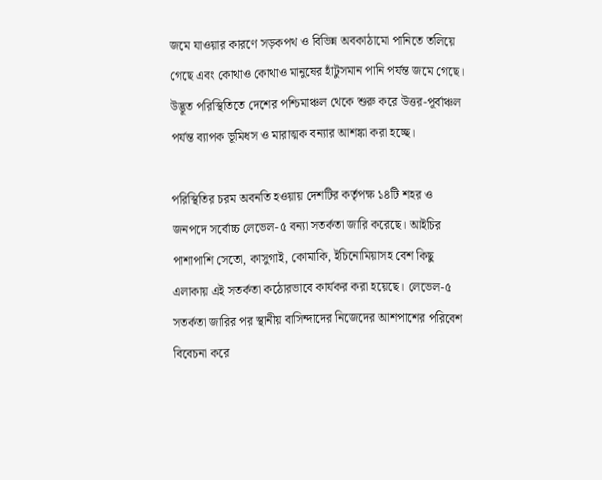জমে যাওয়ার কারণে সড়কপথ ও বিভিন্ন অবকাঠামো পানিতে তলিয়ে গেছে এবং কোথাও কোথাও মানুষের হাঁটুসমান পানি পর্যন্ত জমে গেছে। উদ্ভূত পরিস্থিতিতে দেশের পশ্চিমাঞ্চল থেকে শুরু করে উত্তর-পূর্বাঞ্চল পর্যন্ত ব্যাপক ভূমিধস ও মারাত্মক বন্যার আশঙ্কা করা হচ্ছে।

পরিস্থিতির চরম অবনতি হওয়ায় দেশটির কর্তৃপক্ষ ১৪টি শহর ও জনপদে সর্বোচ্চ লেভেল-৫ বন্যা সতর্কতা জারি করেছে। আইচির পাশাপাশি সেতো, কাসুগাই, কোমাকি, ইচিনোমিয়াসহ বেশ কিছু এলাকায় এই সতর্কতা কঠোরভাবে কার্যকর করা হয়েছে। লেভেল-৫ সতর্কতা জারির পর স্থানীয় বাসিন্দাদের নিজেদের আশপাশের পরিবেশ বিবেচনা করে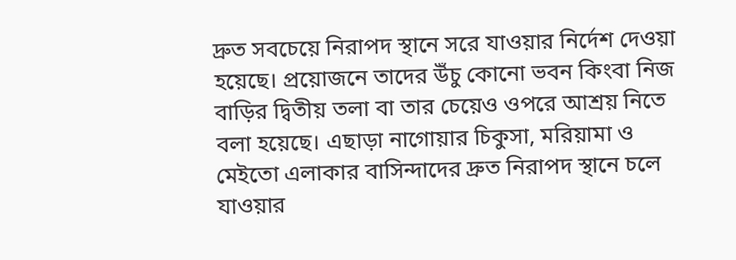দ্রুত সবচেয়ে নিরাপদ স্থানে সরে যাওয়ার নির্দেশ দেওয়া হয়েছে। প্রয়োজনে তাদের উঁচু কোনো ভবন কিংবা নিজ বাড়ির দ্বিতীয় তলা বা তার চেয়েও ওপরে আশ্রয় নিতে বলা হয়েছে। এছাড়া নাগোয়ার চিকুসা, মরিয়ামা ও মেইতো এলাকার বাসিন্দাদের দ্রুত নিরাপদ স্থানে চলে যাওয়ার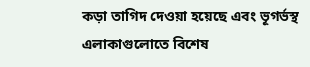কড়া তাগিদ দেওয়া হয়েছে এবং ভূগর্ভস্থ এলাকাগুলোতে বিশেষ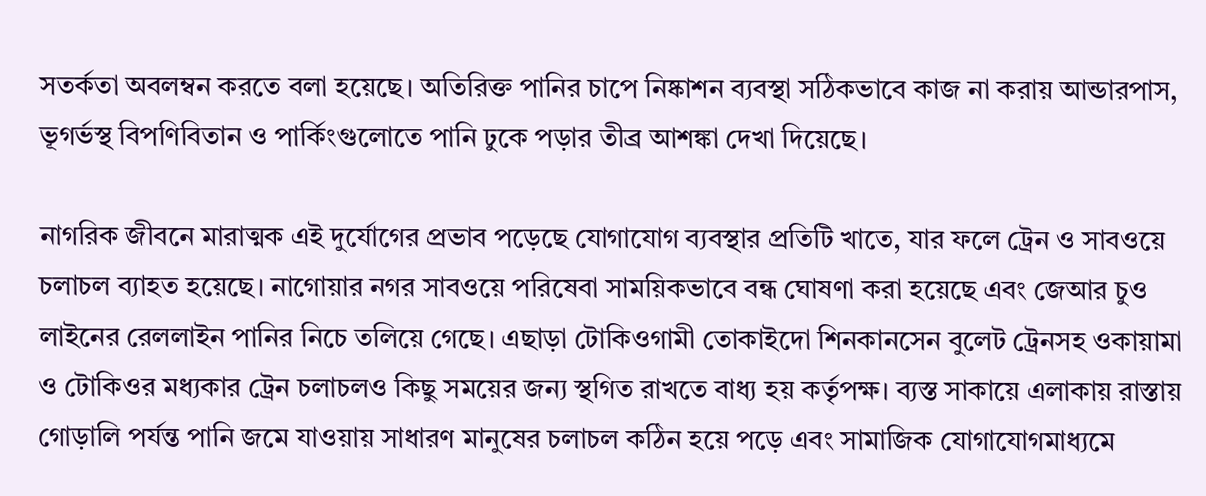সতর্কতা অবলম্বন করতে বলা হয়েছে। অতিরিক্ত পানির চাপে নিষ্কাশন ব্যবস্থা সঠিকভাবে কাজ না করায় আন্ডারপাস, ভূগর্ভস্থ বিপণিবিতান ও পার্কিংগুলোতে পানি ঢুকে পড়ার তীব্র আশঙ্কা দেখা দিয়েছে।

নাগরিক জীবনে মারাত্মক এই দুর্যোগের প্রভাব পড়েছে যোগাযোগ ব্যবস্থার প্রতিটি খাতে, যার ফলে ট্রেন ও সাবওয়ে চলাচল ব্যাহত হয়েছে। নাগোয়ার নগর সাবওয়ে পরিষেবা সাময়িকভাবে বন্ধ ঘোষণা করা হয়েছে এবং জেআর চুও লাইনের রেললাইন পানির নিচে তলিয়ে গেছে। এছাড়া টোকিওগামী তোকাইদো শিনকানসেন বুলেট ট্রেনসহ ওকায়ামা ও টোকিওর মধ্যকার ট্রেন চলাচলও কিছু সময়ের জন্য স্থগিত রাখতে বাধ্য হয় কর্তৃপক্ষ। ব্যস্ত সাকায়ে এলাকায় রাস্তায় গোড়ালি পর্যন্ত পানি জমে যাওয়ায় সাধারণ মানুষের চলাচল কঠিন হয়ে পড়ে এবং সামাজিক যোগাযোগমাধ্যমে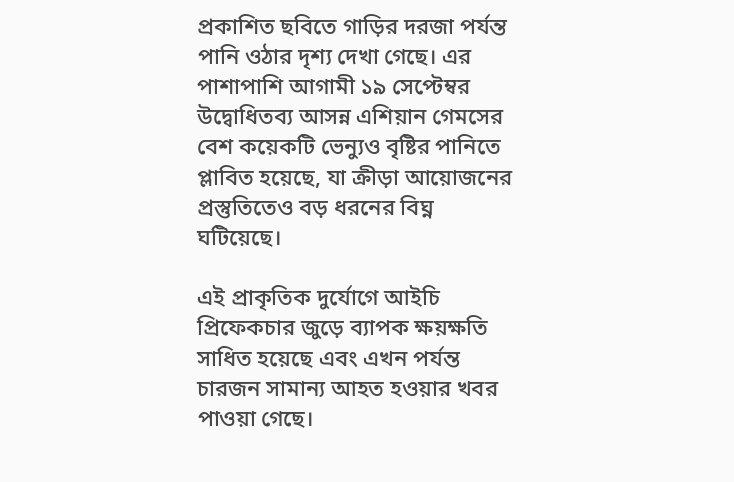প্রকাশিত ছবিতে গাড়ির দরজা পর্যন্ত পানি ওঠার দৃশ্য দেখা গেছে। এর পাশাপাশি আগামী ১৯ সেপ্টেম্বর উদ্বোধিতব্য আসন্ন এশিয়ান গেমসের বেশ কয়েকটি ভেন্যুও বৃষ্টির পানিতে প্লাবিত হয়েছে, যা ক্রীড়া আয়োজনের প্রস্তুতিতেও বড় ধরনের বিঘ্ন ঘটিয়েছে।

এই প্রাকৃতিক দুর্যোগে আইচি প্রিফেকচার জুড়ে ব্যাপক ক্ষয়ক্ষতি সাধিত হয়েছে এবং এখন পর্যন্ত চারজন সামান্য আহত হওয়ার খবর পাওয়া গেছে।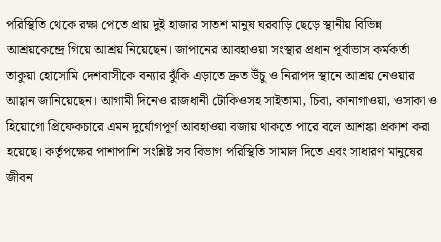পরিস্থিতি থেকে রক্ষা পেতে প্রায় দুই হাজার সাতশ মানুষ ঘরবাড়ি ছেড়ে স্থানীয় বিভিন্ন আশ্রয়কেন্দ্রে গিয়ে আশ্রয় নিয়েছেন। জাপানের আবহাওয়া সংস্থার প্রধান পূর্বাভাস কর্মকর্তা তাকুয়া হোসোমি দেশবাসীকে বন্যার ঝুঁকি এড়াতে দ্রুত উঁচু ও নিরাপদ স্থানে আশ্রয় নেওয়ার আহ্বান জানিয়েছেন। আগামী দিনেও রাজধানী টোকিওসহ সাইতামা, চিবা, কানাগাওয়া, ওসাকা ও হিয়োগো প্রিফেকচারে এমন দুর্যোগপূর্ণ আবহাওয়া বজায় থাকতে পারে বলে আশঙ্কা প্রকাশ করা হয়েছে। কর্তৃপক্ষের পাশাপাশি সংশ্লিষ্ট সব বিভাগ পরিস্থিতি সামাল দিতে এবং সাধারণ মানুষের জীবন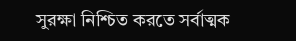সুরক্ষা নিশ্চিত করতে সর্বাত্মক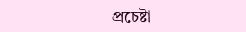প্রচেষ্টা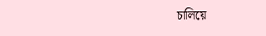চালিয়ে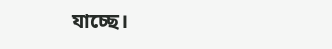যাচ্ছে।